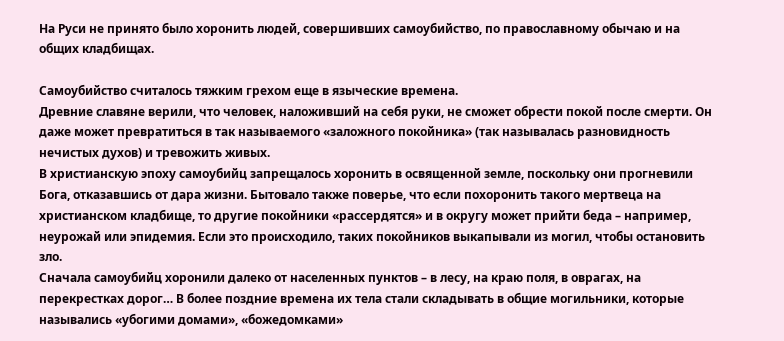На Руси не принято было хоронить людей, совершивших самоубийство, по православному обычаю и на общих кладбищах.

Самоубийство считалось тяжким грехом еще в языческие времена.
Древние славяне верили, что человек, наложивший на себя руки, не сможет обрести покой после смерти. Он даже может превратиться в так называемого «заложного покойника» (так называлась разновидность нечистых духов) и тревожить живых.
В христианскую эпоху самоубийц запрещалось хоронить в освященной земле, поскольку они прогневили Бога, отказавшись от дара жизни. Бытовало также поверье, что если похоронить такого мертвеца на христианском кладбище, то другие покойники «рассердятся» и в округу может прийти беда – например, неурожай или эпидемия. Если это происходило, таких покойников выкапывали из могил, чтобы остановить зло.
Сначала самоубийц хоронили далеко от населенных пунктов – в лесу, на краю поля, в оврагах, на перекрестках дорог… В более поздние времена их тела стали складывать в общие могильники, которые назывались «убогими домами», «божедомками»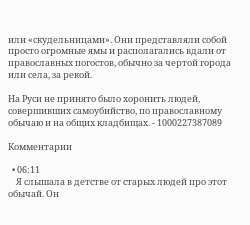или «скудельницами». Они представляли собой просто огромные ямы и располагались вдали от православных погостов, обычно за чертой города или села, за рекой.

На Руси не принято было хоронить людей, совершивших самоубийство, по православному обычаю и на общих кладбищах. - 1000227387089

Комментарии

  • 06:11
    Я слышала в детстве от старых людей про этот обычай. Он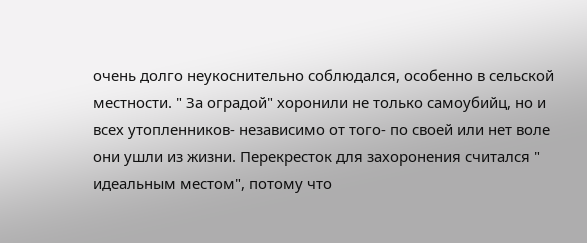очень долго неукоснительно соблюдался, особенно в сельской местности. " За оградой" хоронили не только самоубийц, но и всех утопленников- независимо от того- по своей или нет воле они ушли из жизни. Перекресток для захоронения считался " идеальным местом", потому что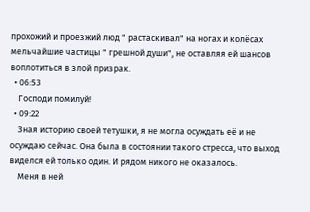прохожий и проезжий люд " растаскивал" на ногах и колёсах мельчайшие частицы " грешной души", не оставляя ей шансов воплотиться в злой призрак.
  • 06:53
    Господи помилуй!
  • 09:22
    Зная историю своей тетушки, я не могла осуждать её и не осуждаю сейчас. Она была в состоянии такого стресса, что выход виделся ей только один. И рядом никого не оказалось.
    Меня в ней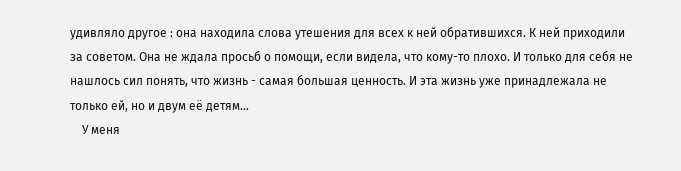удивляло другое : она находила слова утешения для всех к ней обратившихся. К ней приходили за советом. Она не ждала просьб о помощи, если видела, что кому-то плохо. И только для себя не нашлось сил понять, что жизнь - самая большая ценность. И эта жизнь уже принадлежала не только ей, но и двум её детям...
    У меня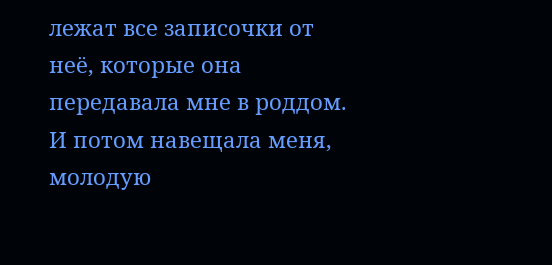лежат все записочки от неё, которые она передавала мне в роддом. И потом навещала меня, молодую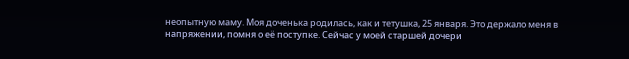неопытную маму. Моя доченька родилась, как и тетушка, 25 января. Это держало меня в напряжении, помня о её поступке. Сейчас у моей старшей дочери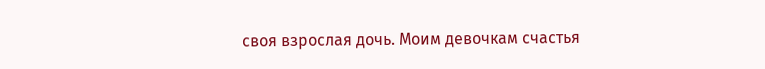своя взрослая дочь. Моим девочкам счастья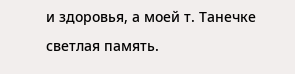и здоровья, а моей т. Танечке светлая память.